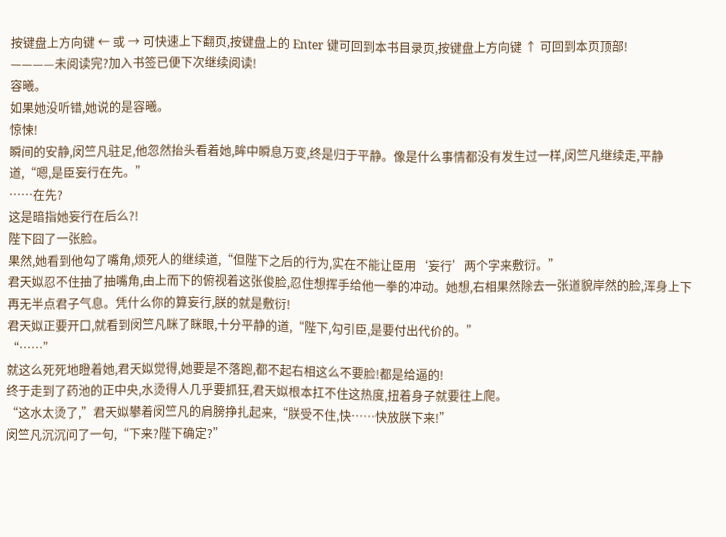按键盘上方向键 ← 或 → 可快速上下翻页,按键盘上的 Enter 键可回到本书目录页,按键盘上方向键 ↑ 可回到本页顶部!
————未阅读完?加入书签已便下次继续阅读!
容曦。
如果她没听错,她说的是容曦。
惊悚!
瞬间的安静,闵竺凡驻足,他忽然抬头看着她,眸中瞬息万变,终是归于平静。像是什么事情都没有发生过一样,闵竺凡继续走,平静道,“嗯,是臣妄行在先。”
……在先?
这是暗指她妄行在后么?!
陛下囧了一张脸。
果然,她看到他勾了嘴角,烦死人的继续道,“但陛下之后的行为,实在不能让臣用‘妄行’两个字来敷衍。”
君天姒忍不住抽了抽嘴角,由上而下的俯视着这张俊脸,忍住想挥手给他一拳的冲动。她想,右相果然除去一张道貌岸然的脸,浑身上下再无半点君子气息。凭什么你的算妄行,朕的就是敷衍!
君天姒正要开口,就看到闵竺凡眯了眯眼,十分平静的道,“陛下,勾引臣,是要付出代价的。”
“……”
就这么死死地瞪着她,君天姒觉得,她要是不落跑,都不起右相这么不要脸!都是给逼的!
终于走到了药池的正中央,水烫得人几乎要抓狂,君天姒根本扛不住这热度,扭着身子就要往上爬。
“这水太烫了,”君天姒攀着闵竺凡的肩膀挣扎起来,“朕受不住,快……快放朕下来!”
闵竺凡沉沉问了一句,“下来?陛下确定?”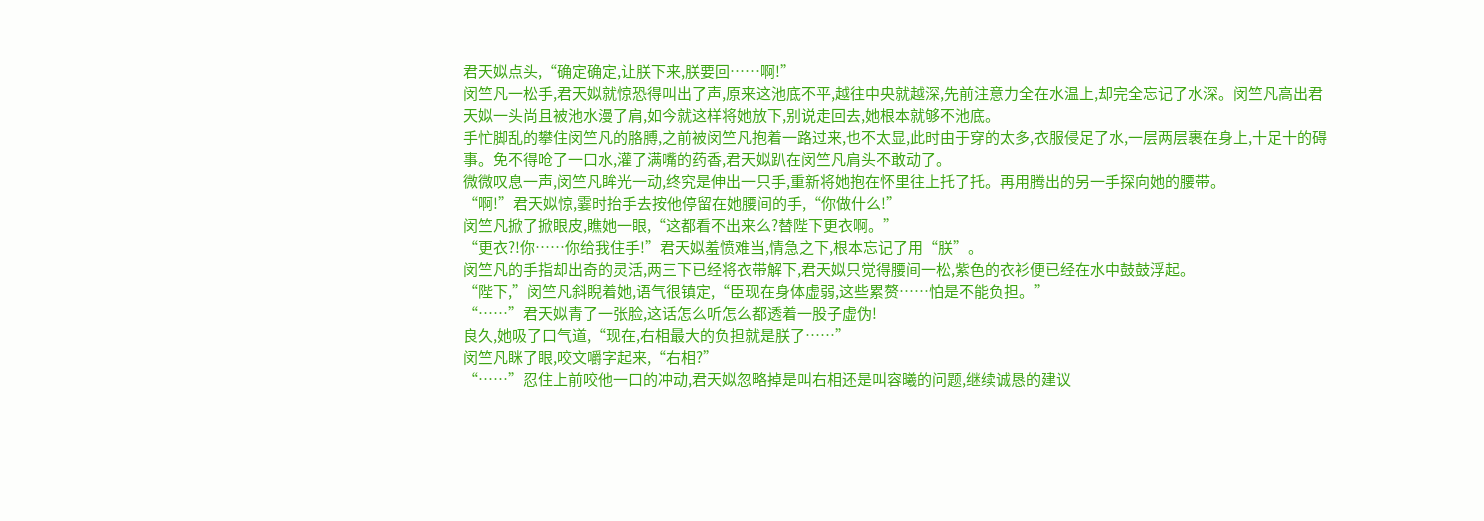君天姒点头,“确定确定,让朕下来,朕要回……啊!”
闵竺凡一松手,君天姒就惊恐得叫出了声,原来这池底不平,越往中央就越深,先前注意力全在水温上,却完全忘记了水深。闵竺凡高出君天姒一头尚且被池水漫了肩,如今就这样将她放下,别说走回去,她根本就够不池底。
手忙脚乱的攀住闵竺凡的胳膊,之前被闵竺凡抱着一路过来,也不太显,此时由于穿的太多,衣服侵足了水,一层两层裹在身上,十足十的碍事。免不得呛了一口水,灌了满嘴的药香,君天姒趴在闵竺凡肩头不敢动了。
微微叹息一声,闵竺凡眸光一动,终究是伸出一只手,重新将她抱在怀里往上托了托。再用腾出的另一手探向她的腰带。
“啊!”君天姒惊,霎时抬手去按他停留在她腰间的手,“你做什么!”
闵竺凡掀了掀眼皮,瞧她一眼,“这都看不出来么?替陛下更衣啊。”
“更衣?!你……你给我住手!”君天姒羞愤难当,情急之下,根本忘记了用“朕”。
闵竺凡的手指却出奇的灵活,两三下已经将衣带解下,君天姒只觉得腰间一松,紫色的衣衫便已经在水中鼓鼓浮起。
“陛下,”闵竺凡斜睨着她,语气很镇定,“臣现在身体虚弱,这些累赘……怕是不能负担。”
“……”君天姒青了一张脸,这话怎么听怎么都透着一股子虚伪!
良久,她吸了口气道,“现在,右相最大的负担就是朕了……”
闵竺凡眯了眼,咬文嚼字起来,“右相?”
“……”忍住上前咬他一口的冲动,君天姒忽略掉是叫右相还是叫容曦的问题,继续诚恳的建议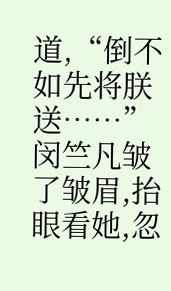道,“倒不如先将朕送……”
闵竺凡皱了皱眉,抬眼看她,忽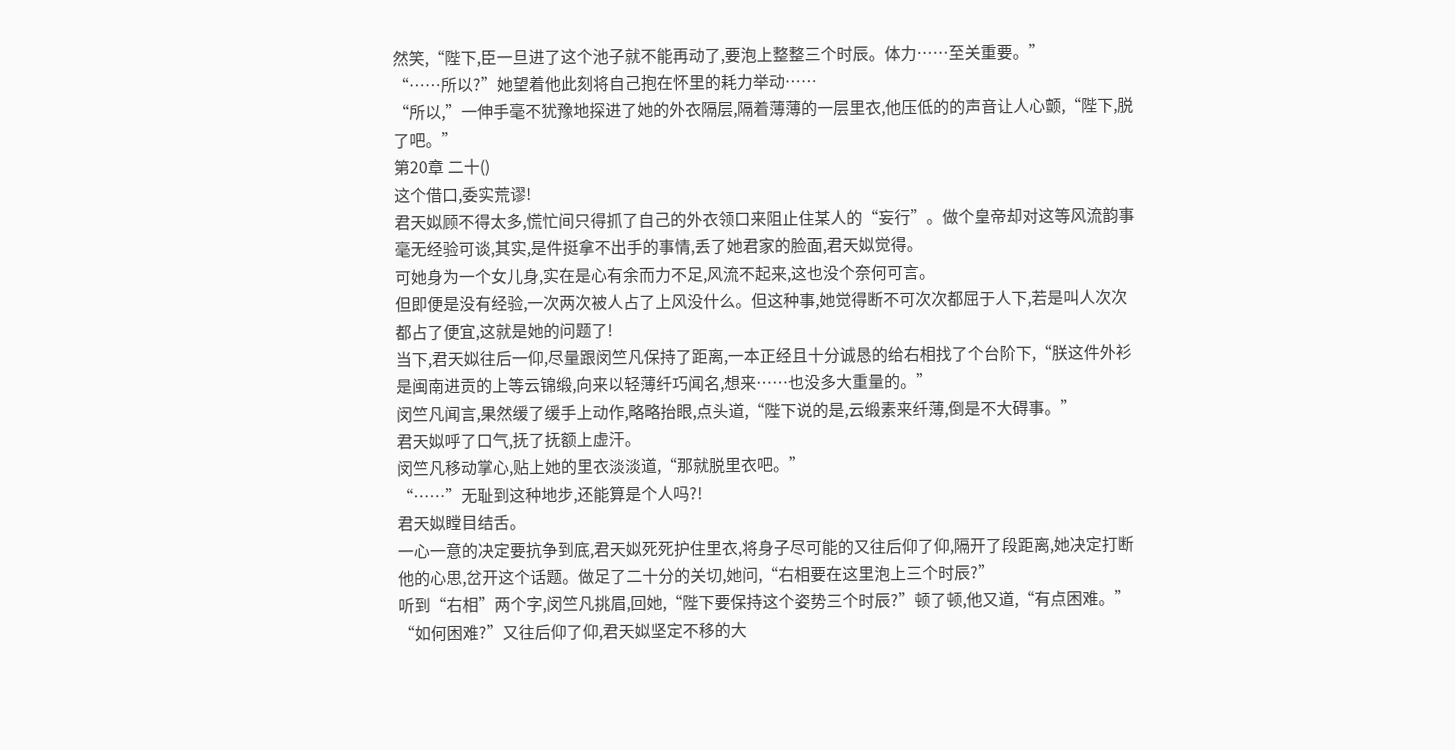然笑,“陛下,臣一旦进了这个池子就不能再动了,要泡上整整三个时辰。体力……至关重要。”
“……所以?”她望着他此刻将自己抱在怀里的耗力举动……
“所以,”一伸手毫不犹豫地探进了她的外衣隔层,隔着薄薄的一层里衣,他压低的的声音让人心颤,“陛下,脱了吧。”
第20章 二十()
这个借口,委实荒谬!
君天姒顾不得太多,慌忙间只得抓了自己的外衣领口来阻止住某人的“妄行”。做个皇帝却对这等风流韵事毫无经验可谈,其实,是件挺拿不出手的事情,丢了她君家的脸面,君天姒觉得。
可她身为一个女儿身,实在是心有余而力不足,风流不起来,这也没个奈何可言。
但即便是没有经验,一次两次被人占了上风没什么。但这种事,她觉得断不可次次都屈于人下,若是叫人次次都占了便宜,这就是她的问题了!
当下,君天姒往后一仰,尽量跟闵竺凡保持了距离,一本正经且十分诚恳的给右相找了个台阶下,“朕这件外衫是闽南进贡的上等云锦缎,向来以轻薄纤巧闻名,想来……也没多大重量的。”
闵竺凡闻言,果然缓了缓手上动作,略略抬眼,点头道,“陛下说的是,云缎素来纤薄,倒是不大碍事。”
君天姒呼了口气,抚了抚额上虚汗。
闵竺凡移动掌心,贴上她的里衣淡淡道,“那就脱里衣吧。”
“……”无耻到这种地步,还能算是个人吗?!
君天姒瞠目结舌。
一心一意的决定要抗争到底,君天姒死死护住里衣,将身子尽可能的又往后仰了仰,隔开了段距离,她决定打断他的心思,岔开这个话题。做足了二十分的关切,她问,“右相要在这里泡上三个时辰?”
听到“右相”两个字,闵竺凡挑眉,回她,“陛下要保持这个姿势三个时辰?”顿了顿,他又道,“有点困难。”
“如何困难?”又往后仰了仰,君天姒坚定不移的大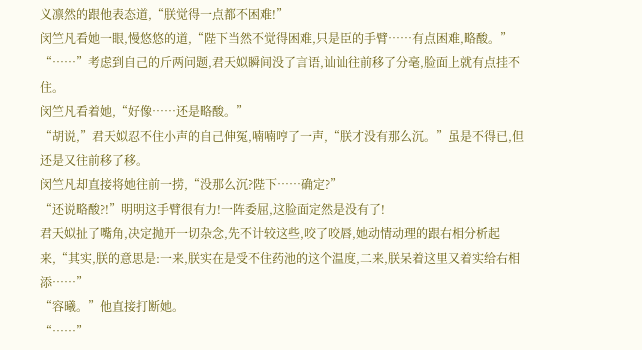义凛然的跟他表态道,“朕觉得一点都不困难!”
闵竺凡看她一眼,慢悠悠的道,“陛下当然不觉得困难,只是臣的手臂……有点困难,略酸。”
“……”考虑到自己的斤两问题,君天姒瞬间没了言语,讪讪往前移了分毫,脸面上就有点挂不住。
闵竺凡看着她,“好像……还是略酸。”
“胡说,”君天姒忍不住小声的自己伸冤,喃喃哼了一声,“朕才没有那么沉。”虽是不得已,但还是又往前移了移。
闵竺凡却直接将她往前一捞,“没那么沉?陛下……确定?”
“还说略酸?!”明明这手臂很有力!一阵委屈,这脸面定然是没有了!
君天姒扯了嘴角,决定抛开一切杂念,先不计较这些,咬了咬唇,她动情动理的跟右相分析起来,“其实,朕的意思是:一来,朕实在是受不住药池的这个温度,二来,朕呆着这里又着实给右相添……”
“容曦。”他直接打断她。
“……”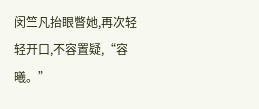闵竺凡抬眼瞥她,再次轻轻开口,不容置疑,“容曦。”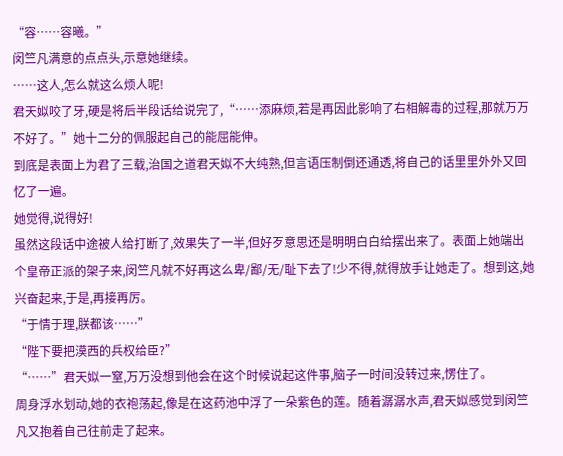“容……容曦。”
闵竺凡满意的点点头,示意她继续。
……这人,怎么就这么烦人呢!
君天姒咬了牙,硬是将后半段话给说完了,“……添麻烦,若是再因此影响了右相解毒的过程,那就万万不好了。”她十二分的佩服起自己的能屈能伸。
到底是表面上为君了三载,治国之道君天姒不大纯熟,但言语压制倒还通透,将自己的话里里外外又回忆了一遍。
她觉得,说得好!
虽然这段话中途被人给打断了,效果失了一半,但好歹意思还是明明白白给摆出来了。表面上她端出个皇帝正派的架子来,闵竺凡就不好再这么卑/鄙/无/耻下去了!少不得,就得放手让她走了。想到这,她兴奋起来,于是,再接再厉。
“于情于理,朕都该……”
“陛下要把漠西的兵权给臣?”
“……”君天姒一窒,万万没想到他会在这个时候说起这件事,脑子一时间没转过来,愣住了。
周身浮水划动,她的衣袍荡起,像是在这药池中浮了一朵紫色的莲。随着潺潺水声,君天姒感觉到闵竺凡又抱着自己往前走了起来。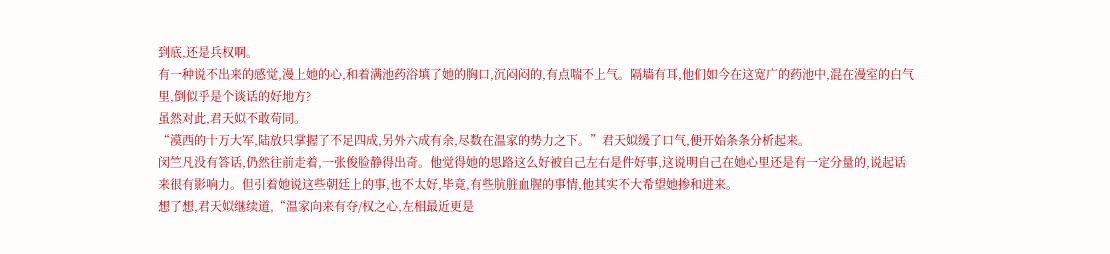到底,还是兵权啊。
有一种说不出来的感觉,漫上她的心,和着满池药浴填了她的胸口,沉闷闷的,有点喘不上气。隔墙有耳,他们如今在这宽广的药池中,混在漫室的白气里,倒似乎是个谈话的好地方?
虽然对此,君天姒不敢苟同。
“漠西的十万大军,陆放只掌握了不足四成,另外六成有余,尽数在温家的势力之下。”君天姒缓了口气,便开始条条分析起来。
闵竺凡没有答话,仍然往前走着,一张俊脸静得出奇。他觉得她的思路这么好被自己左右是件好事,这说明自己在她心里还是有一定分量的,说起话来很有影响力。但引着她说这些朝廷上的事,也不太好,毕竟,有些肮脏血腥的事情,他其实不大希望她掺和进来。
想了想,君天姒继续道,“温家向来有夺/权之心,左相最近更是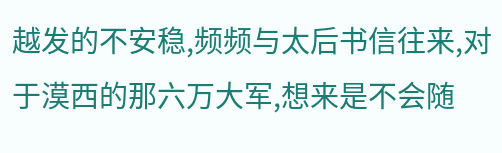越发的不安稳,频频与太后书信往来,对于漠西的那六万大军,想来是不会随